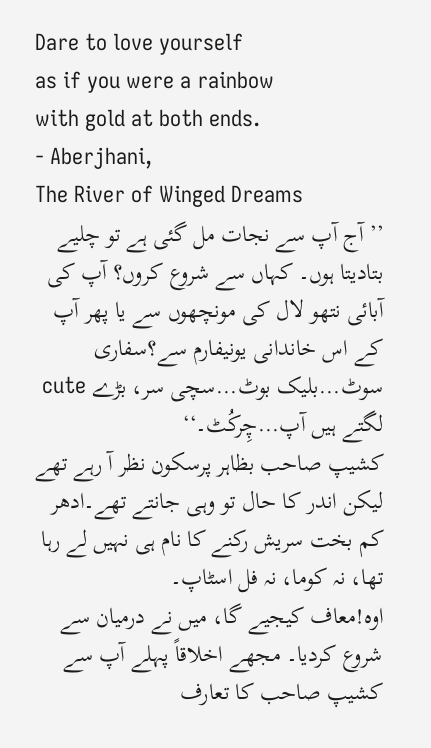Dare to love yourself
as if you were a rainbow
with gold at both ends.
- Aberjhani,
The River of Winged Dreams
’’ آج آپ سے نجات مل گئی ہے تو چلیے بتادیتا ہوں۔ کہاں سے شروع کروں؟ آپ کی آبائی نتھو لال کی مونچھوں سے یا پھر آپ کے اس خاندانی یونیفارم سے؟سفاری سوٹ...بلیک بوٹ...سچی سر، بڑے cute لگتے ہیں آپ...چِرکُٹ۔‘‘
کشیپ صاحب بظاہر پرسکون نظر آ رہے تھے لیکن اندر کا حال تو وہی جانتے تھے۔ادھر کم بخت سریش رکنے کا نام ہی نہیں لے رہا تھا، نہ کوما، نہ فل اسٹاپ۔
اوہ!معاف کیجیے گا، میں نے درمیان سے شروع کردیا۔ مجھے اخلاقاً پہلے آپ سے کشیپ صاحب کا تعارف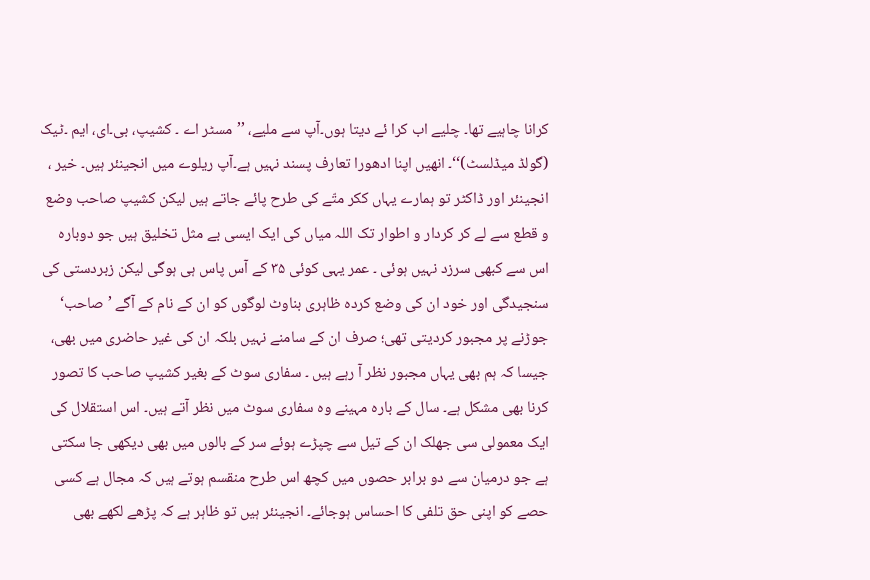کرانا چاہیے تھا۔ چلیے اب کرا ئے دیتا ہوں۔آپ سے ملیے، ’’مسٹر اے ۔ کشیپ، بی۔ای، ایم ۔ٹیک (گولڈ میڈلسٹ)‘‘۔ انھیں اپنا ادھورا تعارف پسند نہیں ہے۔آپ ریلوے میں انجینئر ہیں۔ خیر ، انجینئر اور ڈاکٹر تو ہمارے یہاں ککر متّے کی طرح پائے جاتے ہیں لیکن کشیپ صاحب وضع و قطع سے لے کر کردار و اطوار تک اللہ میاں کی ایک ایسی بے مثل تخلیق ہیں جو دوبارہ اس سے کبھی سرزد نہیں ہوئی ۔ عمر یہی کوئی ۳۵ کے آس پاس ہی ہوگی لیکن زبردستی کی سنجیدگی اور خود ان کی وضع کردہ ظاہری بناوٹ لوگوں کو ان کے نام کے آگے ’صاحب‘ جوڑنے پر مجبور کردیتی تھی؛ صرف ان کے سامنے نہیں بلکہ ان کی غیر حاضری میں بھی، جیسا کہ ہم بھی یہاں مجبور نظر آ رہے ہیں ۔ سفاری سوٹ کے بغیر کشیپ صاحب کا تصور کرنا بھی مشکل ہے۔ سال کے بارہ مہینے وہ سفاری سوٹ میں نظر آتے ہیں۔ اس استقلال کی ایک معمولی سی جھلک ان کے تیل سے چپڑے ہوئے سر کے بالوں میں بھی دیکھی جا سکتی ہے جو درمیان سے دو برابر حصوں میں کچھ اس طرح منقسم ہوتے ہیں کہ مجال ہے کسی حصے کو اپنی حق تلفی کا احساس ہوجائے۔ انجینئر ہیں تو ظاہر ہے کہ پڑھے لکھے بھی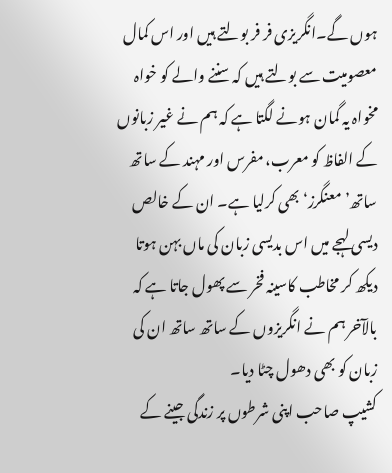ہوں گے۔انگریزی فر فر بولتے ہیں اور اس کمال معصومیت سے بولتے ہیں کہ سننے والے کو خواہ مخواہ یہ گمان ہونے لگتا ہے کہ ہم نے غیر زبانوں کے الفاظ کو معرب، مفرس اور مہند کے ساتھ ساتھ’معنگرز‘ بھی کرلیا ہے۔ ان کے خالص دیسی لہجے میں اس بدیسی زبان کی ماں بہن ہوتا دیکھ کر مخاطب کاسینہ فخر سے پھول جاتا ہے کہ بالآخر ہم نے انگریزوں کے ساتھ ساتھ ان کی زبان کو بھی دھول چٹا دیا۔
کشیپ صاحب اپنی شرطوں پر زندگی جینے کے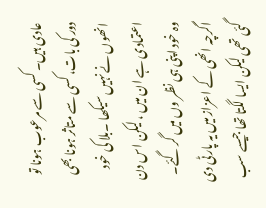عادی ہیں۔ کسی سے مرعوب ہونا تو دور کی بات، کسی سے متاثر ہونا بھی انھوں نے نہیں سیکھا ۔بلا کی خود اعتمادی ہے ان میں ، لیکن اس دن وہ خود اپنی ہی نظر وں میں گر گئے۔ اگرچہ انھی کے اعزاز میں یہ پارٹی دی گئی تھی لیکن ایسا لگتا تھا جیسے سب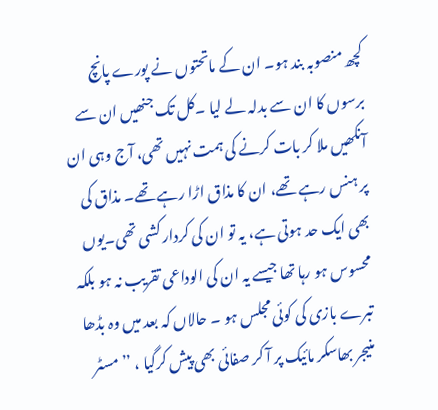کچھ منصوبہ بند ہو۔ ان کے ماتحتوں نے پورے پانچ برسوں کا ان سے بدلہ لے لیا ۔کل تک جنھیں ان سے آنکھیں ملا کر بات کرنے کی ہمت نہیں تھی، آج وہی ان پر ہنس رہے تھے، ان کا مذاق اڑا رہے تھے۔ مذاق کی بھی ایک حد ہوتی ہے، یہ تو ان کی کردار کشی تھی۔یوں محسوس ہو رہا تھا جیسے یہ ان کی الوداعی تقریب نہ ہو بلکہ تبرے بازی کی کوئی مجلس ہو ۔ حالاں کہ بعد میں وہ بڈھا منیجر بھاسکر مائیک پر آ کر صفائی بھی پیش کرگیا ، ’’مسٹر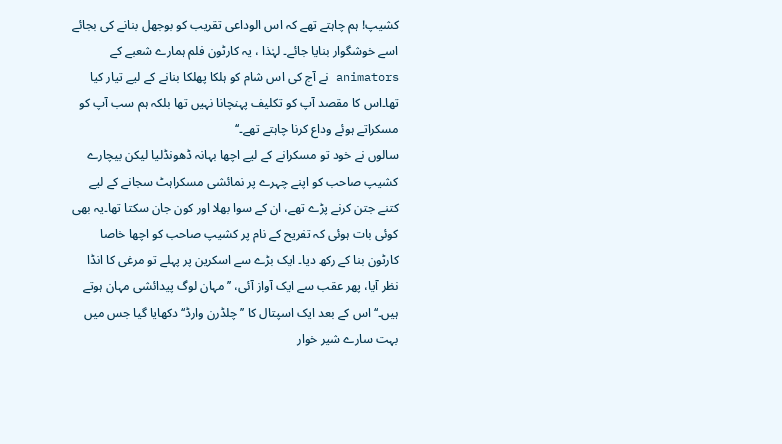کشیپ! ہم چاہتے تھے کہ اس الوداعی تقریب کو بوجھل بنانے کی بجائے اسے خوشگوار بنایا جائے۔ لہٰذا ، یہ کارٹون فلم ہمارے شعبے کے animators نے آج کی اس شام کو ہلکا پھلکا بنانے کے لیے تیار کیا تھا۔اس کا مقصد آپ کو تکلیف پہنچانا نہیں تھا بلکہ ہم سب آپ کو مسکراتے ہوئے وداع کرنا چاہتے تھے۔‘‘
سالوں نے خود تو مسکرانے کے لیے اچھا بہانہ ڈھونڈلیا لیکن بیچارے کشیپ صاحب کو اپنے چہرے پر نمائشی مسکراہٹ سجانے کے لیے کتنے جتن کرنے پڑے تھے، ان کے سوا بھلا اور کون جان سکتا تھا۔یہ بھی کوئی بات ہوئی کہ تفریح کے نام پر کشیپ صاحب کو اچھا خاصا کارٹون بنا کے رکھ دیا۔ ایک بڑے سے اسکرین پر پہلے تو مرغی کا انڈا نظر آیا، پھر عقب سے ایک آواز آئی، ’’ مہان لوگ پیدائشی مہان ہوتے ہیں۔‘‘ اس کے بعد ایک اسپتال کا ’’چلڈرن وارڈ‘‘ دکھایا گیا جس میں بہت سارے شیر خوار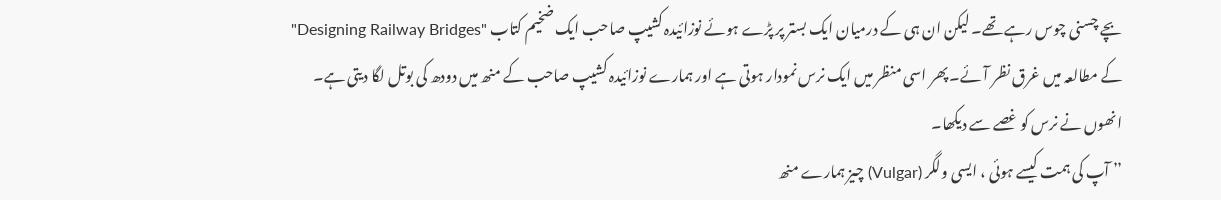بچے چسنی چوس رہے تھے۔ لیکن ان ہی کے درمیان ایک بستر پر پڑے ہوئے نوزائیدہ کشیپ صاحب ایک ضخیم کتاب "Designing Railway Bridges" کے مطالعہ میں غرق نظر آئے۔ پھر اسی منظر میں ایک نرس نمودار ہوتی ہے اور ہمارے نوزائیدہ کشیپ صاحب کے منھ میں دودھ کی بوتل لگا دیتی ہے۔ انھوں نے نرس کو غصے سے دیکھا۔
’’ آپ کی ہمت کیسے ہوئی ، ایسی ولگر (Vulgar) چیز ہمارے منھ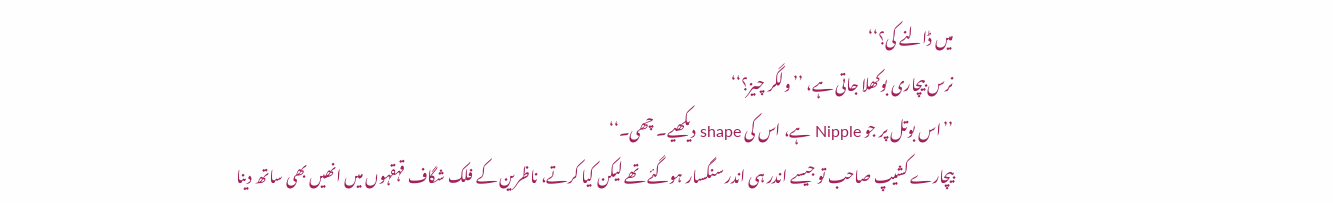میں ڈالنے کی؟‘‘
نرس بیچاری بوکھلا جاتی ہے، ’’ ولگر چیز؟‘‘
’’اس بوتل پر جو Nipple ہے، اس کی shape دیکھیے۔ چھی۔‘‘
بیچارے کشیپ صاحب تو جیسے اندر ہی اندر سنگسار ہوگئے تھے لیکن کیا کرتے، ناظرین کے فلک شگاف قہقہوں میں انھیں بھی ساتھ دینا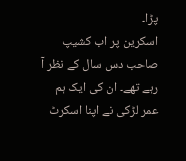پڑا۔
اسکرین پر اب کشیپ صاحب دس سال کے نظر آ رہے تھے۔ ان کی ایک ہم عمر لڑکی نے اپنا اسکرٹ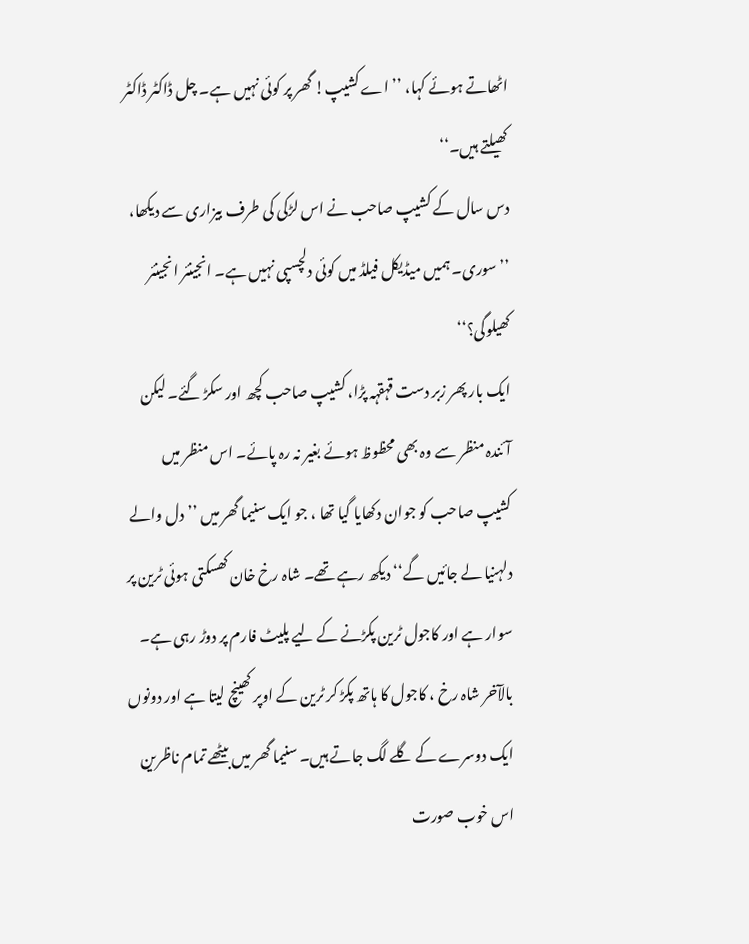اٹھاتے ہوئے کہا، ’’اے کشیپ! گھر پر کوئی نہیں ہے۔ چل ڈاکٹر ڈاکٹر کھیلتے ہیں۔‘‘
دس سال کے کشیپ صاحب نے اس لڑکی کی طرف بیزاری سے دیکھا، ’’ سوری۔ ہمیں میڈیکل فیلڈ میں کوئی دلچسپی نہیں ہے۔ انجینئر انجینئر کھیلوگی؟‘‘
ایک بار پھر زبر دست قہقہہ پڑا، کشیپ صاحب کچھ اور سکڑ گئے۔ لیکن آئندہ منظر سے وہ بھی محظوظ ہوئے بغیر نہ رہ پائے۔ اس منظر میں کشیپ صاحب کو جوان دکھایا گیا تھا ، جو ایک سنیما گھر میں ’’دل والے دلہنیا لے جائیں گے‘‘ دیکھ رہے تھے۔ شاہ رخ خان کھسکتی ہوئی ٹرین پر سوار ہے اور کاجول ٹرین پکڑنے کے لیے پلیٹ فارم پر دوڑ رہی ہے۔ بالآخر شاہ رخ ، کاجول کا ہاتھ پکڑ کر ٹرین کے اوپر کھینچ لیتا ہے اور دونوں ایک دوسرے کے گلے لگ جاتے ہیں۔ سنیما گھر میں بیٹھے تمام ناظرین اس خوب صورت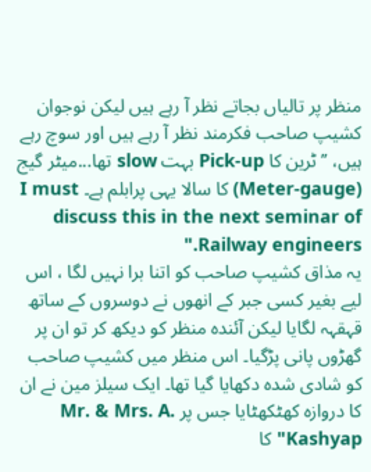منظر پر تالیاں بجاتے نظر آ رہے ہیں لیکن نوجوان کشیپ صاحب فکرمند نظر آ رہے ہیں اور سوچ رہے ہیں، ’’ ٹرین کا Pick-up بہت slow تھا...میٹر گیج (Meter-gauge) کا سالا یہی پرابلم ہے۔ I must discuss this in the next seminar of Railway engineers."
یہ مذاق کشیپ صاحب کو اتنا برا نہیں لگا ، اس لیے بغیر کسی جبر کے انھوں نے دوسروں کے ساتھ قہقہہ لگایا لیکن آئندہ منظر کو دیکھ کر تو ان پر گھڑوں پانی پڑگیا۔ اس منظر میں کشیپ صاحب کو شادی شدہ دکھایا گیا تھا۔ ایک سیلز مین نے ان کا دروازہ کھٹکھٹایا جس پر Mr. & Mrs. A. Kashyap" کا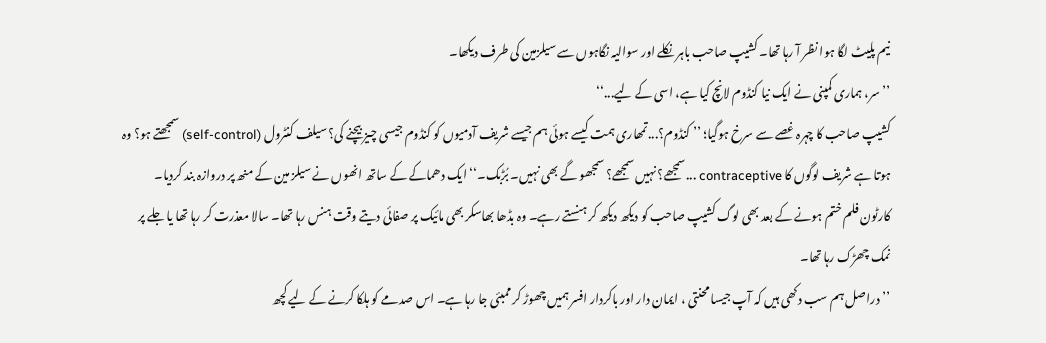نیم پلیٹ لگا ہوا نظر آ رہا تھا۔ کشیپ صاحب باہر نکلے اور سوالیہ نگاہوں سے سیلزمین کی طرف دیکھا۔
’’سر، ہماری کمپنی نے ایک نیا کنڈوم لانچ کیا ہے، اسی کے لیے...‘‘
کشیپ صاحب کا چہرہ غصے سے سرخ ہوگیا؛ ’’ کنڈوم؟...تمھاری ہمت کیسے ہوئی ہم جیسے شریف آدمیوں کو کنڈوم جیسی چیز بیچنے کی؟ سیلف کنٹرول (self-control) سمجھتے ہو؟ وہ ہوتا ہے شریف لوگوں کا contraceptive ...سمجھے؟ نہیں سمجھے؟ سمجھو گے بھی نہیں۔ بُڑبک۔‘‘ ایک دھماکے کے ساتھ انھوں نے سیلز مین کے منھ پر دروازہ بند کردیا۔
کارٹون فلم ختم ہونے کے بعد بھی لوگ کشیپ صاحب کو دیکھ دیکھ کر ہنستے رہے۔ وہ بڈھا بھاسکر بھی مائیک پر صفائی دیتے وقت ہنس رہا تھا۔ سالا معذرت کر رہا تھا یا جلے پر نمک چھڑک رہا تھا۔
’’ دراصل ہم سب دکھی ہیں کہ آپ جیسا محنتی ، ایمان دار اور باکردار افسر ہمیں چھوڑ کر ممبئی جا رہا ہے۔ اس صدمے کو ہلکا کرنے کے لیے کچھ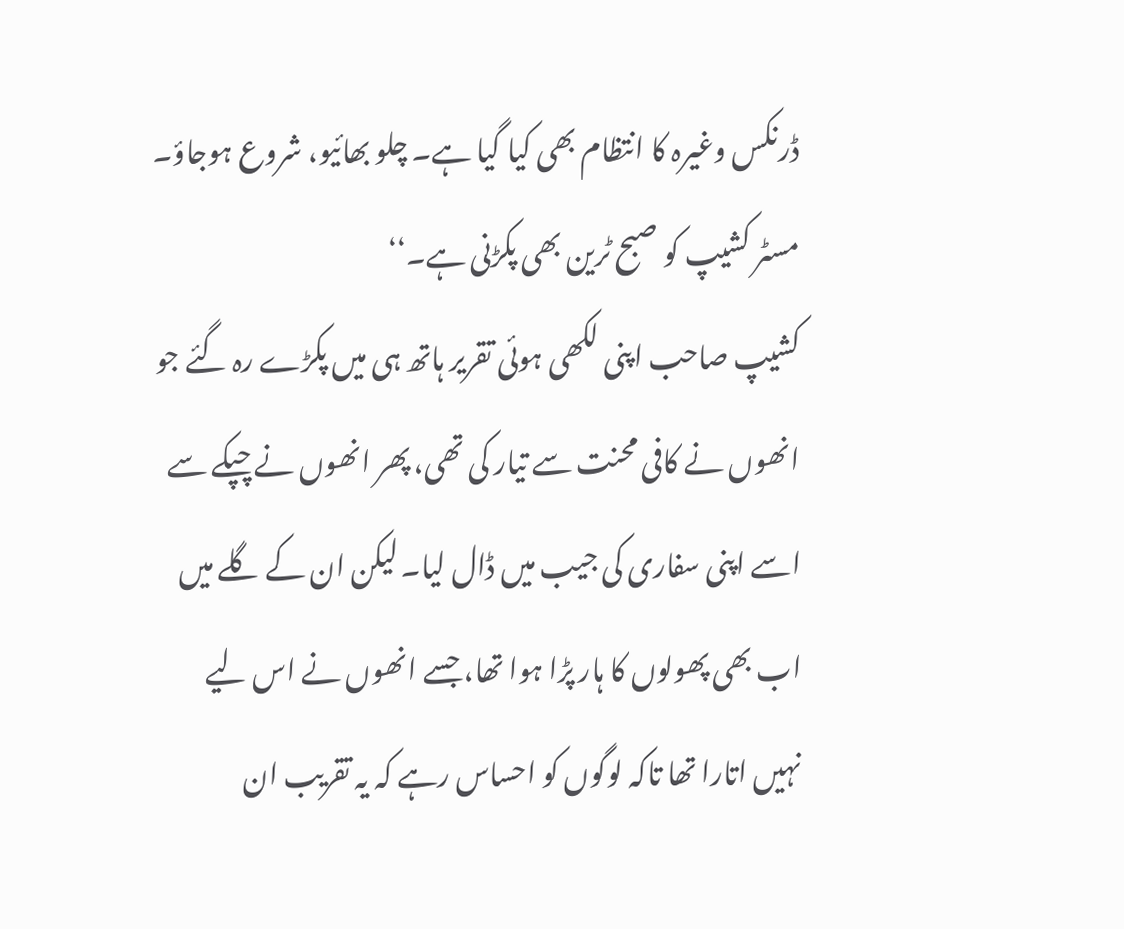ڈرنکس وغیرہ کا انتظام بھی کیا گیا ہے۔ چلو بھائیو، شروع ہوجاؤ۔ مسٹر کشیپ کو صبح ٹرین بھی پکڑنی ہے۔‘‘
کشیپ صاحب اپنی لکھی ہوئی تقریر ہاتھ ہی میں پکڑے رہ گئے جو انھوں نے کافی محنت سے تیار کی تھی، پھر انھوں نے چپکے سے اسے اپنی سفاری کی جیب میں ڈال لیا۔ لیکن ان کے گلے میں اب بھی پھولوں کا ہار پڑا ہوا تھا، جسے انھوں نے اس لیے نہیں اتارا تھا تاکہ لوگوں کو احساس رہے کہ یہ تقریب ان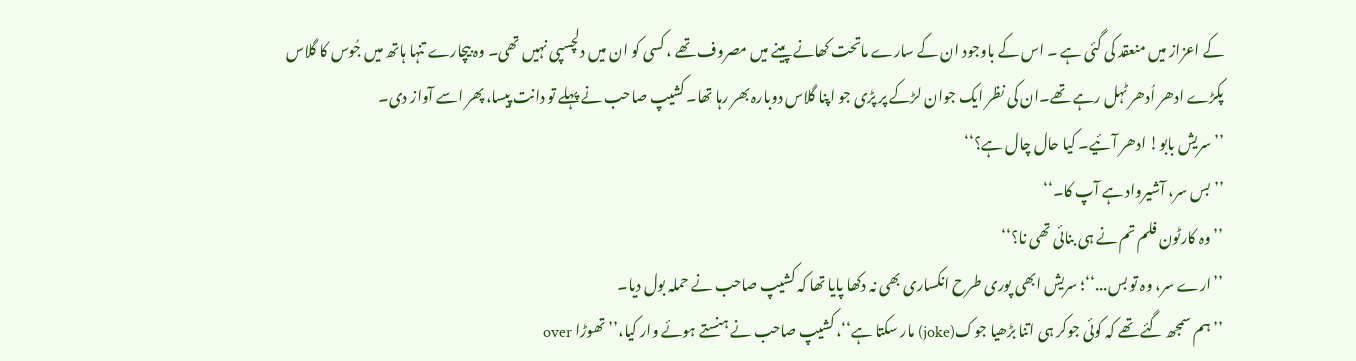کے اعزاز میں منعقد کی گئی ہے ۔ اس کے باوجود ان کے سارے ماتحت کھانے پینے میں مصروف تھے ، کسی کو ان میں دلچسپی نہیں تھی۔ وہ بیچارے تنہا ہاتھ میں جُوس کا گلاس پکڑے ادھر اُدھر ٹہل رہے تھے۔ان کی نظر ایک جوان لڑکے پر پڑی جو اپنا گلاس دوبارہ بھر رہا تھا۔ کشیپ صاحب نے پہلے تو دانت پیسا، پھر اسے آواز دی۔
’’سریش بابو! ادھر آئیے۔ کیا حال چال ہے؟‘‘
’’بس سر، آشیرواد ہے آپ کا۔‘‘
’’وہ کارٹون فلم تم نے ہی بنائی تھی نا؟‘‘
’’ارے سر، وہ تو بس...‘‘؛ سریش ابھی پوری طرح انکساری بھی نہ دکھا پایا تھا کہ کشیپ صاحب نے حملہ بول دیا۔
’’ہم سمجھ گئے تھے کہ کوئی جوکر ہی اتنا بڑھیا جوک(joke) مار سکتا ہے‘‘، کشیپ صاحب نے ہنستے ہوئے وار کیا،’’تھوڑا over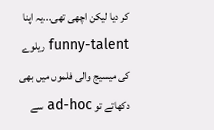کر دیا لیکن اچھی تھی...یہ اپنا funny-talent ریلوے کی میسیج والی فلموں میں بھی دکھاتے تو ad-hoc سے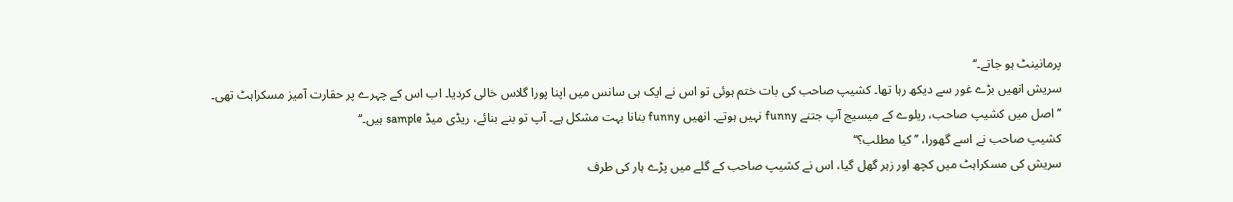پرمانینٹ ہو جاتے۔‘‘
سریش انھیں بڑے غور سے دیکھ رہا تھا۔ کشیپ صاحب کی بات ختم ہوئی تو اس نے ایک ہی سانس میں اپنا پورا گلاس خالی کردیا۔ اب اس کے چہرے پر حقارت آمیز مسکراہٹ تھی۔
’’ اصل میں کشیپ صاحب، ریلوے کے میسیج آپ جتنے funny نہیں ہوتے۔ انھیں funny بنانا بہت مشکل ہے۔ آپ تو بنے بنائے، ریڈی میڈ sample ہیں۔‘‘
کشیپ صاحب نے اسے گھورا، ’’کیا مطلب؟‘‘
سریش کی مسکراہٹ میں کچھ اور زہر گھل گیا، اس نے کشیپ صاحب کے گلے میں پڑے ہار کی طرف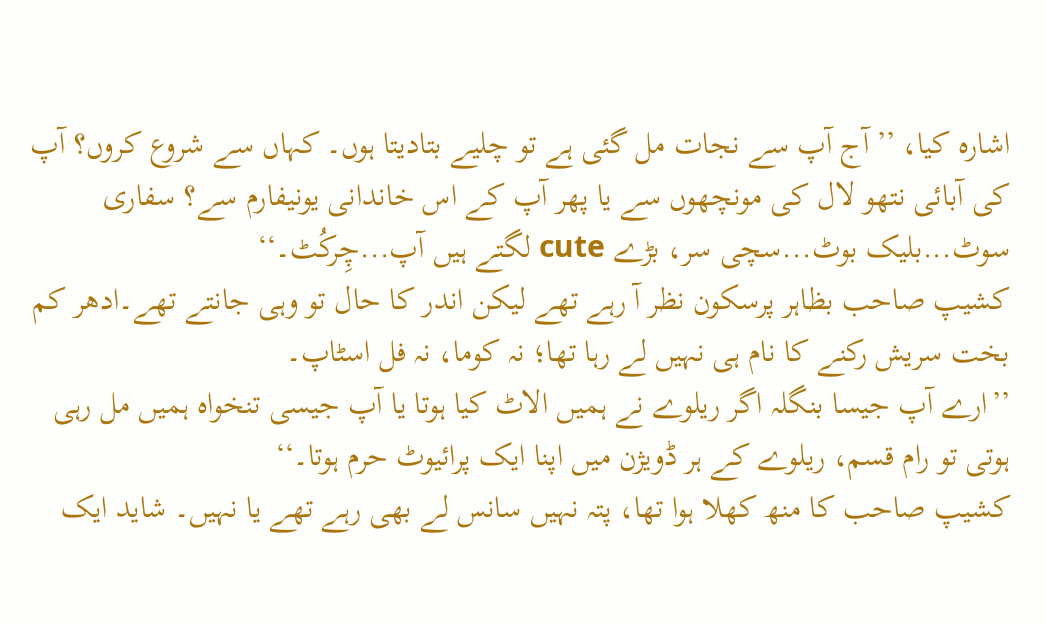اشارہ کیا، ’’ آج آپ سے نجات مل گئی ہے تو چلیے بتادیتا ہوں۔ کہاں سے شروع کروں؟ آپ کی آبائی نتھو لال کی مونچھوں سے یا پھر آپ کے اس خاندانی یونیفارم سے؟ سفاری سوٹ...بلیک بوٹ...سچی سر، بڑے cute لگتے ہیں آپ...چِرکُٹ۔‘‘
کشیپ صاحب بظاہر پرسکون نظر آ رہے تھے لیکن اندر کا حال تو وہی جانتے تھے۔ادھر کم بخت سریش رکنے کا نام ہی نہیں لے رہا تھا؛ نہ کوما، نہ فل اسٹاپ۔
’’ارے آپ جیسا بنگلہ اگر ریلوے نے ہمیں الاٹ کیا ہوتا یا آپ جیسی تنخواہ ہمیں مل رہی ہوتی تو رام قسم، ریلوے کے ہر ڈویژن میں اپنا ایک پرائیوٹ حرم ہوتا۔‘‘
کشیپ صاحب کا منھ کھلا ہوا تھا، پتہ نہیں سانس لے بھی رہے تھے یا نہیں۔ شاید ایک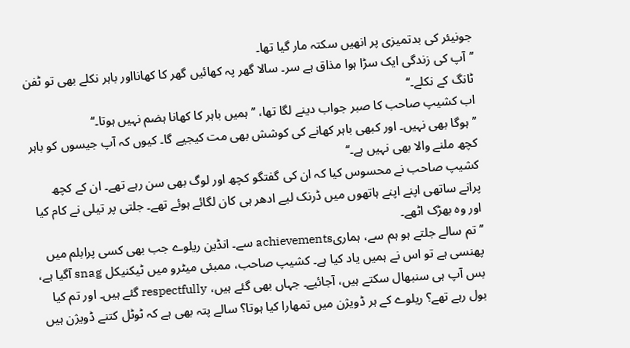جونیئر کی بدتمیزی پر انھیں سکتہ مار گیا تھا۔
’’آپ کی زندگی ایک سڑا ہوا مذاق ہے سر۔ سالا گھر پہ کھائیں گھر کا کھانااور باہر نکلے بھی تو ٹفن ٹانگ کے نکلے۔‘‘
اب کشیپ صاحب کا صبر جواب دینے لگا تھا، ’’ہمیں باہر کا کھانا ہضم نہیں ہوتا۔‘‘
’’ہوگا بھی نہیں۔ اور کبھی باہر کھانے کی کوشش بھی مت کیجیے گا۔ کیوں کہ آپ جیسوں کو باہر کچھ ملنے والا بھی نہیں ہے۔‘‘
کشیپ صاحب نے محسوس کیا کہ ان کی گفتگو کچھ اور لوگ بھی سن رہے تھے۔ ان کے کچھ پرانے ساتھی اپنے اپنے ہاتھوں میں ڈرنک لیے ادھر ہی کان لگائے ہوئے تھے۔ جلتی پر تیلی نے کام کیا اور وہ بھڑک اٹھے۔
’’ تم سالے جلتے ہو ہم سے، ہماریachievements سے۔ انڈین ریلوے جب بھی کسی پرابلم میں پھنسی ہے تو اس نے ہمیں یاد کیا ہے۔ کشیپ صاحب، ممبئی میٹرو میں ٹیکنیکل snag آگیا ہے، بس آپ ہی سنبھال سکتے ہیں، آجائیے۔ جہاں بھی گئے ہیں، respectfully گئے ہیں۔ اور تم کیا بول رہے تھے؟ ریلوے کے ہر ڈویژن میں تمھارا کیا ہوتا؟ سالے پتہ بھی ہے کہ ٹوٹل کتنے ڈویژن ہیں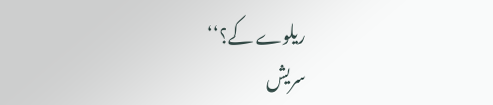ریلوے کے؟‘‘
سریش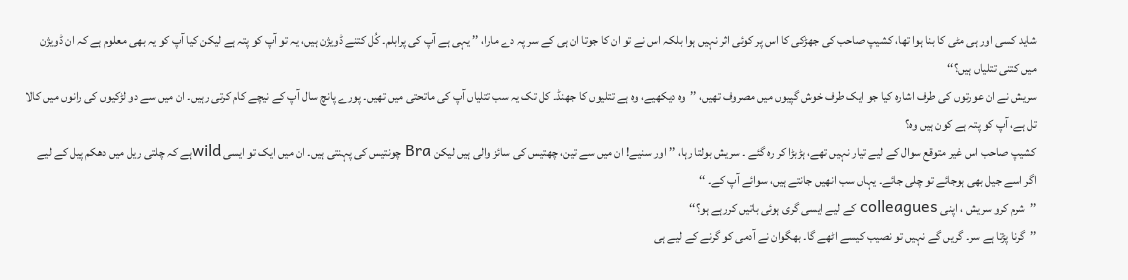شاید کسی اور ہی مٹی کا بنا ہوا تھا، کشیپ صاحب کی جھڑکی کا اس پر کوئی اثر نہیں ہوا بلکہ اس نے تو ان کا جوتا ان ہی کے سر پہ دے مارا، ’’ یہی ہے آپ کی پرابلم۔ کُل کتنے ڈویژن ہیں، یہ تو آپ کو پتہ ہے لیکن کیا آپ کو یہ بھی معلوم ہے کہ ان ڈویژن میں کتنی تتلیاں ہیں؟‘‘
سریش نے ان عورتوں کی طرف اشارہ کیا جو ایک طرف خوش گپیوں میں مصروف تھیں، ’’وہ دیکھیے، وہ ہے تتلیوں کا جھنڈ۔ کل تک یہ سب تتلیاں آپ کی ماتحتی میں تھیں۔ پورے پانچ سال آپ کے نیچے کام کرتی رہیں۔ ان میں سے دو لڑکیوں کی رانوں میں کالا تل ہے، آپ کو پتہ ہے کون ہیں وہ؟
کشیپ صاحب اس غیر متوقع سوال کے لیے تیار نہیں تھے، ہڑبڑا کر رہ گئے ۔ سریش بولتا رہا، ’’ اور سنیے! ان میں سے تین، چھتیس کی سائز والی ہیں لیکن Bra چونتیس کی پہنتی ہیں۔ ان میں ایک تو ایسی wildہے کہ چلتی ریل میں دھکم پیل کے لیے اگر اسے جیل بھی ہوجائے تو چلی جائے۔ یہاں سب انھیں جانتے ہیں، سوائے آپ کے۔ ‘‘
’’شرم کرو سریش ، اپنی colleagues کے لیے ایسی گری ہوئی باتیں کررہے ہو؟‘‘
’’گرنا پڑتا ہے سر۔ گریں گے نہیں تو نصیب کیسے اٹھے گا۔ بھگوان نے آدمی کو گرنے کے لیے ہی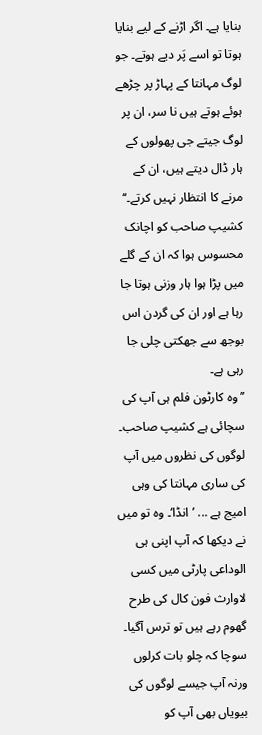بنایا ہے۔ اگر اڑنے کے لیے بنایا ہوتا تو اسے پَر دیے ہوتے۔ جو لوگ مہانتا کے پہاڑ پر چڑھے ہوئے ہوتے ہیں نا سر، ان پر لوگ جیتے جی پھولوں کے ہار ڈال دیتے ہیں، ان کے مرنے کا انتظار نہیں کرتے۔‘‘
کشیپ صاحب کو اچانک محسوس ہوا کہ ان کے گلے میں پڑا ہوا ہار وزنی ہوتا جا رہا ہے اور ان کی گردن اس بوجھ سے جھکتی چلی جا رہی ہے۔
’’وہ کارٹون فلم ہی آپ کی سچائی ہے کشیپ صاحب۔ لوگوں کی نظروں میں آپ کی ساری مہانتا کی وہی امیج ہے ... ’انڈا‘۔ وہ تو میں نے دیکھا کہ آپ اپنی ہی الوداعی پارٹی میں کسی لاوارث فون کال کی طرح گھوم رہے ہیں تو ترس آگیا۔ سوچا کہ چلو بات کرلوں ورنہ آپ جیسے لوگوں کی بیویاں بھی آپ کو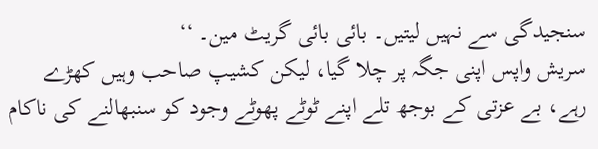سنجیدگی سے نہیں لیتیں۔ بائی بائی گریٹ مین۔ ‘‘
سریش واپس اپنی جگہ پر چلا گیا، لیکن کشیپ صاحب وہیں کھڑے رہے، بے عزتی کے بوجھ تلے اپنے ٹوٹے پھوٹے وجود کو سنبھالنے کی ناکام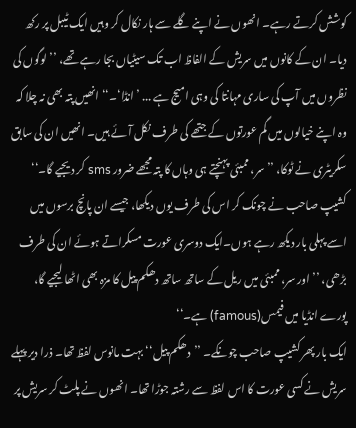کوشش کرتے رہے۔ انھوں نے اپنے گلے سے ہار نکال کر وہیں ایک ٹیبل پر رکھ دیا۔ ان کے کانوں میں سریش کے الفاظ اب تک سیٹیاں بجا رہے تھے، ’’ لوگوں کی نظروں میں آپ کی ساری مہانتا کی وہی امیج ہے ... ’انڈا‘۔‘‘ انھیں پتہ بھی نہ چلا کہ وہ اپنے خیالوں میں گم عورتوں کے جتھے کی طرف نکل آئے ہیں۔ انھیں ان کی سابق سکریٹری نے ٹوکا، ’’سر، ممبئی پہنچتے ہی وہاں کا پتہ مجھے ضرور sms کر دیجیے گا۔‘‘
کشیپ صاحب نے چونک کر اس کی طرف یوں دیکھا، جیسے ان پانچ برسوں میں اسے پہلی بار دیکھ رہے ہوں۔ایک دوسری عورت مسکراتے ہوئے ان کی طرف بڑھی، ’’اور سر، ممبئی میں ریل کے ساتھ ساتھ دھکم پیل کا مزہ بھی اٹھا لیجیے گا، پورے انڈیا میں فیمس(famous) ہے۔‘‘
ایک بار پھر کشیپ صاحب چونکے۔ ’’دھکم پیل‘‘ بہت مانوس لفظ تھا۔ ذرا دیر پہلے سریش نے کسی عورت کا اس لفظ سے رشتہ جوڑا تھا۔ انھوں نے پلٹ کر سریش پر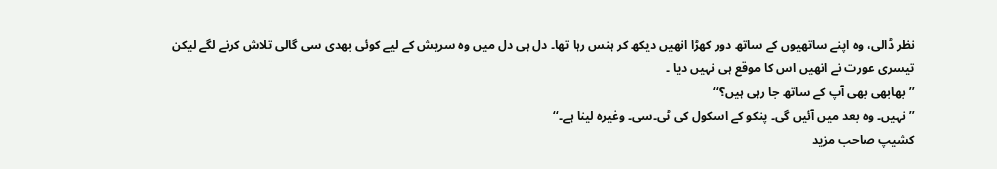نظر ڈالی، وہ اپنے ساتھیوں کے ساتھ دور کھڑا انھیں دیکھ کر ہنس رہا تھا۔ دل ہی دل میں وہ سریش کے لیے کوئی بھدی سی گالی تلاش کرنے لگے لیکن تیسری عورت نے انھیں اس کا موقع ہی نہیں دیا ۔
’’ بھابھی بھی آپ کے ساتھ جا رہی ہیں؟‘‘
’’ نہیں۔ وہ بعد میں آئیں گی۔ پنکو کے اسکول کی ٹی۔سی۔ وغیرہ لینا ہے۔‘‘
کشیپ صاحب مزید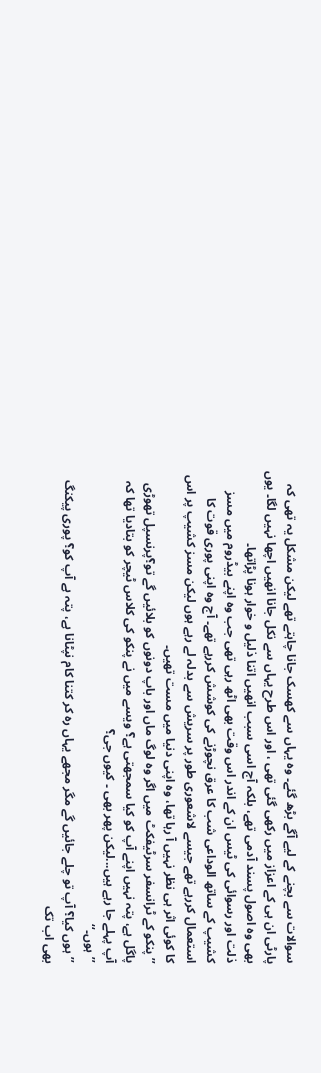سوالات سے بچنے کے لیے آگے بڑھ گئے۔ وہ یہاں سے کھسک جانا چاہتے تھے لیکن مشکل یہ تھی کہ پارٹی ان ہی کے اعزاز میں رکھی گئی تھی ، اور اس طرح یہاں سے نکل جانا انھیں اچھا نہیں لگا۔ یوں بھی وہ اصول پسند آدمی تھے، بلکہ آج اسی سبب انھیں اتنا ذلیل و خوار ہونا پڑاتھا۔
ذلت اور رسوائی کی ٹیس ان کے اندر اس وقت بھی اٹھ رہی تھی جب وہ اپنے بیڈروم میں مسز کشیپ کے ساتھ الوداعی شب کا عرق نچوڑنے کی کوشش کررہے تھے۔ آج وہ اپنی پوری قوت کا استعمال کررہے تھے جیسے لاشعوری طور پر سریش سے بدلہ لے رہے ہوں لیکن مسز کشیپ پر اس کا کوئی اثر ہی نظر نہیں آ رہا تھا، وہ اپنی دنیا میں مست تھیں۔
’’ پنکو کے ٹرانسفر سرٹیفکٹ میں اگر وہ لوگ ماں اور باپ دونوں کو بلائیں گے تو؟پرنسپل تھوڑی پاگل ہے، پتہ نہیں اپنے آپ کو کیا سمجھتی ہے؟ ویسے میں نے پنکو کی کلاس ٹیچر کو بتادیا تھا کہ آپ پہلے جا رہے ہیں...لیکن پھر بھی ۔ کیوں جی؟
’’ہوں۔‘‘
’’ہوں کیا؟ آپ تو چلے جائیں گے مگر مجھے یہاں رہ کر کتنا کام نپٹانا ہے، پتہ ہے آپ کو؟ پوری پیکنگ بھی اب تک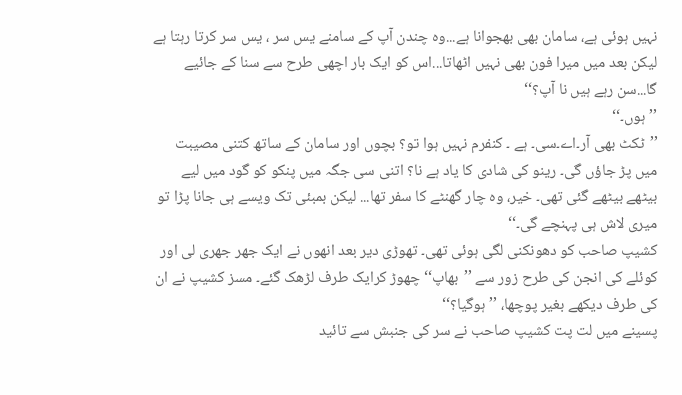نہیں ہوئی ہے، سامان بھی بھجوانا ہے...وہ چندن آپ کے سامنے یس سر ، یس سر کرتا رہتا ہے لیکن بعد میں میرا فون بھی نہیں اٹھاتا...اس کو ایک بار اچھی طرح سے سنا کے جائیے گا...سن رہے ہیں نا آپ؟‘‘
’’ہوں۔‘‘
’’ٹکٹ بھی آر۔اے۔سی۔ ہے ۔ کنفرم نہیں ہوا تو؟ بچوں اور سامان کے ساتھ کتنی مصیبت میں پڑ جاؤں گی۔ رینو کی شادی کا یاد ہے نا؟ اتنی سی جگہ میں پنکو کو گود میں لیے بیٹھے بیٹھے گئی تھی۔ خیر، وہ چار گھنٹے کا سفر تھا... لیکن بمبئی تک ویسے ہی جانا پڑا تو میری لاش ہی پہنچے گی۔‘‘
کشیپ صاحب کو دھونکنی لگی ہوئی تھی۔ تھوڑی دیر بعد انھوں نے ایک جھر جھری لی اور کوئلے کی انجن کی طرح زور سے ’’بھاپ‘‘ چھوڑ کرایک طرف لڑھک گئے۔ مسز کشیپ نے ان کی طرف دیکھے بغیر پوچھا، ’’ہوگیا؟‘‘
پسینے میں لت پت کشیپ صاحب نے سر کی جنبش سے تائید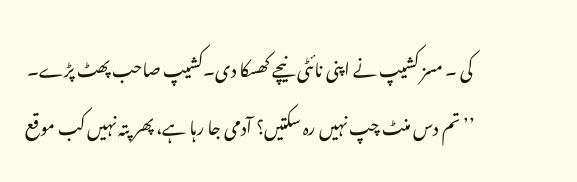کی ۔ مسز کشیپ نے اپنی نائٹی نیچے کھسکا دی۔کشیپ صاحب پھٹ پڑے۔
’’تم دس منٹ چپ نہیں رہ سکتیں؟ آدمی جا رہا ہے، پھر پتہ نہیں کب موقع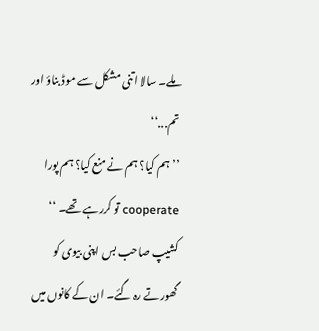ملے۔ سالا اتنی مشکل سے موڈ بناؤ اور تم...‘‘
’’ہم کیا؟ ہم نے منع کیا؟ ہم پورا cooperate تو کررہے تھے۔ ‘‘
کشیپ صاحب بس اپنی بیوی کو گھورتے رہ گئے۔ ان کے کانوں میں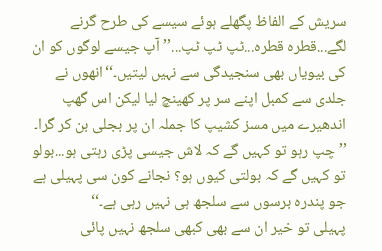سریش کے الفاظ پگھلے ہوئے سیسے کی طرح گرنے لگے...قطرہ قطرہ...ٹپ ٹپ ٹپ...’’آپ جیسے لوگوں کو ان کی بیویاں بھی سنجیدگی سے نہیں لیتیں۔‘‘انھوں نے جلدی سے کمبل اپنے سر پر کھینچ لیا لیکن اس گھپ اندھیرے میں مسز کشیپ کا جملہ ان پر بجلی بن کر گرا۔
’’ چپ رہو تو کہیں گے کہ لاش جیسی پڑی رہتی ہو...بولو تو کہیں گے کہ بولتی کیوں ہو؟ نجانے کون سی پہیلی ہے جو پندرہ برسوں سے سلجھ ہی نہیں رہی ہے۔‘‘
پہیلی تو خیر ان سے بھی کبھی سلجھ نہیں پائی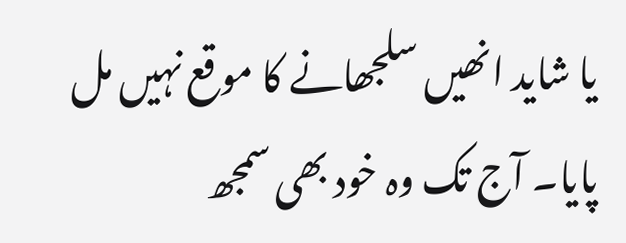یا شاید انھیں سلجھانے کا موقع نہیں مل پایا۔ آج تک وہ خود بھی سمجھ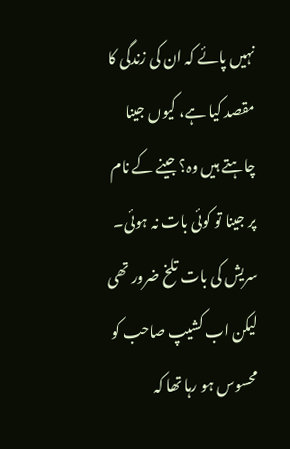نہیں پائے کہ ان کی زندگی کا مقصد کیا ہے، کیوں جینا چاہتے ہیں وہ؟ جینے کے نام پر جینا تو کوئی بات نہ ہوئی۔ سریش کی بات تلخ ضرور تھی لیکن اب کشیپ صاحب کو محسوس ہو رہا تھا کہ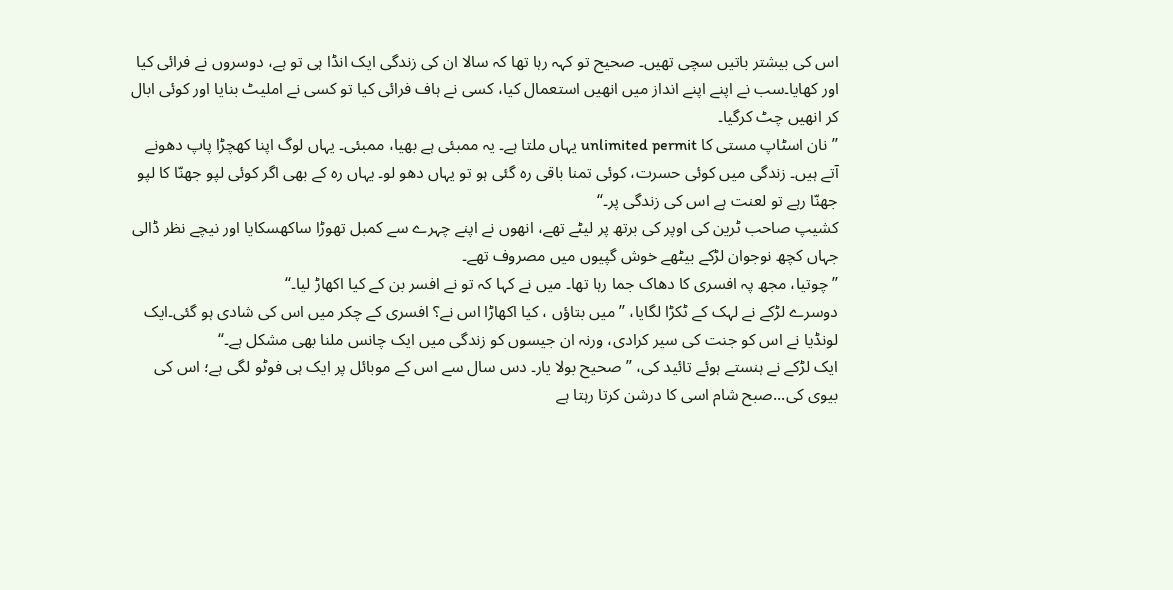اس کی بیشتر باتیں سچی تھیں۔ صحیح تو کہہ رہا تھا کہ سالا ان کی زندگی ایک انڈا ہی تو ہے، دوسروں نے فرائی کیا اور کھایا۔سب نے اپنے اپنے انداز میں انھیں استعمال کیا، کسی نے ہاف فرائی کیا تو کسی نے املیٹ بنایا اور کوئی ابال کر انھیں چٹ کرگیا۔
’’نان اسٹاپ مستی کا unlimited permit یہاں ملتا ہے۔ یہ ممبئی ہے بھیا، ممبئی۔ یہاں لوگ اپنا کھچڑا پاپ دھونے آتے ہیں۔ زندگی میں کوئی حسرت، کوئی تمنا باقی رہ گئی ہو تو یہاں دھو لو۔ یہاں رہ کے بھی اگر کوئی لپو جھنّا کا لپو جھنّا رہے تو لعنت ہے اس کی زندگی پر۔‘‘
کشیپ صاحب ٹرین کی اوپر کی برتھ پر لیٹے تھے، انھوں نے اپنے چہرے سے کمبل تھوڑا ساکھسکایا اور نیچے نظر ڈالی جہاں کچھ نوجوان لڑکے بیٹھے خوش گپیوں میں مصروف تھے۔
’’چوتیا، مجھ پہ افسری کا دھاک جما رہا تھا۔ میں نے کہا کہ تو نے افسر بن کے کیا اکھاڑ لیا۔‘‘
دوسرے لڑکے نے لہک کے ٹکڑا لگایا، ’’ میں بتاؤں ، کیا اکھاڑا اس نے؟ افسری کے چکر میں اس کی شادی ہو گئی۔ایک لونڈیا نے اس کو جنت کی سیر کرادی، ورنہ ان جیسوں کو زندگی میں ایک چانس ملنا بھی مشکل ہے۔‘‘
ایک لڑکے نے ہنستے ہوئے تائید کی، ’’ صحیح بولا یار۔ دس سال سے اس کے موبائل پر ایک ہی فوٹو لگی ہے؛ اس کی بیوی کی...صبح شام اسی کا درشن کرتا رہتا ہے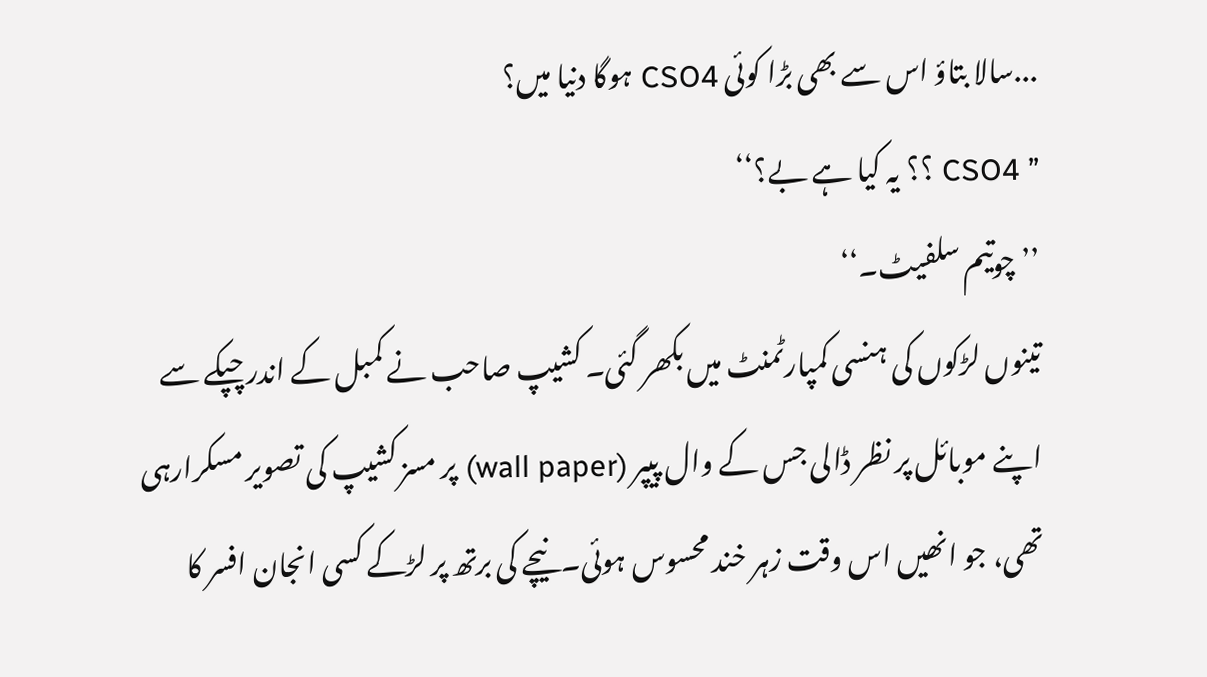...سالا بتاؤ اس سے بھی بڑا کوئی CSO4 ہوگا دنیا میں؟
’’ CSO4 ؟؟ یہ کیا ہے بے؟‘‘
’’چوتیم سلفیٹ۔‘‘
تینوں لڑکوں کی ہنسی کمپارٹمنٹ میں بکھر گئی۔ کشیپ صاحب نے کمبل کے اندر چپکے سے اپنے موبائل پر نظر ڈالی جس کے وال پیپر (wall paper) پر مسز کشیپ کی تصویر مسکرارہی تھی، جو انھیں اس وقت زہر خند محسوس ہوئی۔نیچے کی برتھ پر لڑکے کسی انجان افسر کا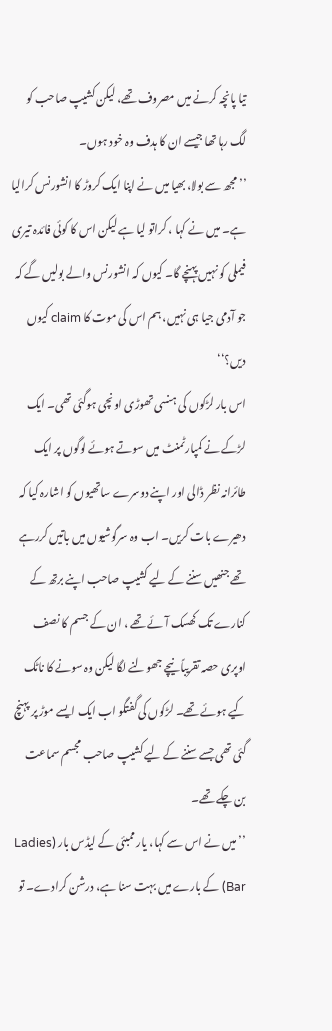تیا پانچہ کرنے میں مصروف تھے، لیکن کشیپ صاحب کو لگ رہا تھا جیسے ان کا ہدف وہ خود ہوں۔
’’مجھ سے بولا، بھیا میں نے اپنا ایک کروڑ کا انشورنس کرالیا ہے۔ میں نے کہا ، کراتو لیا ہے لیکن اس کا کوئی فائدہ تیری فیملی کو نہیں پہنچے گا۔ کیوں کہ انشورنس والے بولیں گے کہ جو آدمی جیا ہی نہیں، ہم اس کی موت کا claim کیوں دیں؟‘‘
اس بار لڑکوں کی ہنسی تھوڑی اونچی ہوگئی تھی۔ ایک لڑکے نے کمپارٹمنٹ میں سوتے ہوئے لوگوں پر ایک طائرانہ نظر ڈالی اور اپنے دوسرے ساتھیوں کو اشارہ کیا کہ دھیرے بات کریں۔ اب وہ سرگوشیوں میں باتیں کررہے تھے جنھیں سننے کے لیے کشیپ صاحب اپنے برتھ کے کنارے تک کھسک آئے تھے ، ان کے جسم کا نصف اوپری حصہ تقریباً نیچے جھولنے لگا لیکن وہ سونے کا ناٹک کیے ہوئے تھے۔ لڑکوں کی گفتگو اب ایک ایسے موڑ پر پہنچ گئی تھی جسے سننے کے لیے کشیپ صاحب مجسم سماعت بن چکے تھے۔
’’میں نے اس سے کہا، یار ممبئی کے لیڈس بار (Ladies Bar) کے بارے میں بہت سنا ہے، درشن کرادے۔ تو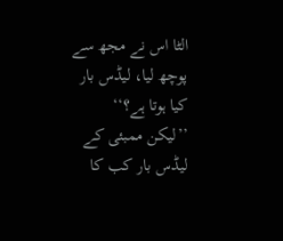الٹا اس نے مجھ سے پوچھ لیا، لیڈس بار کیا ہوتا ہے؟‘‘
’’لیکن ممبئی کے لیڈس بار کب کا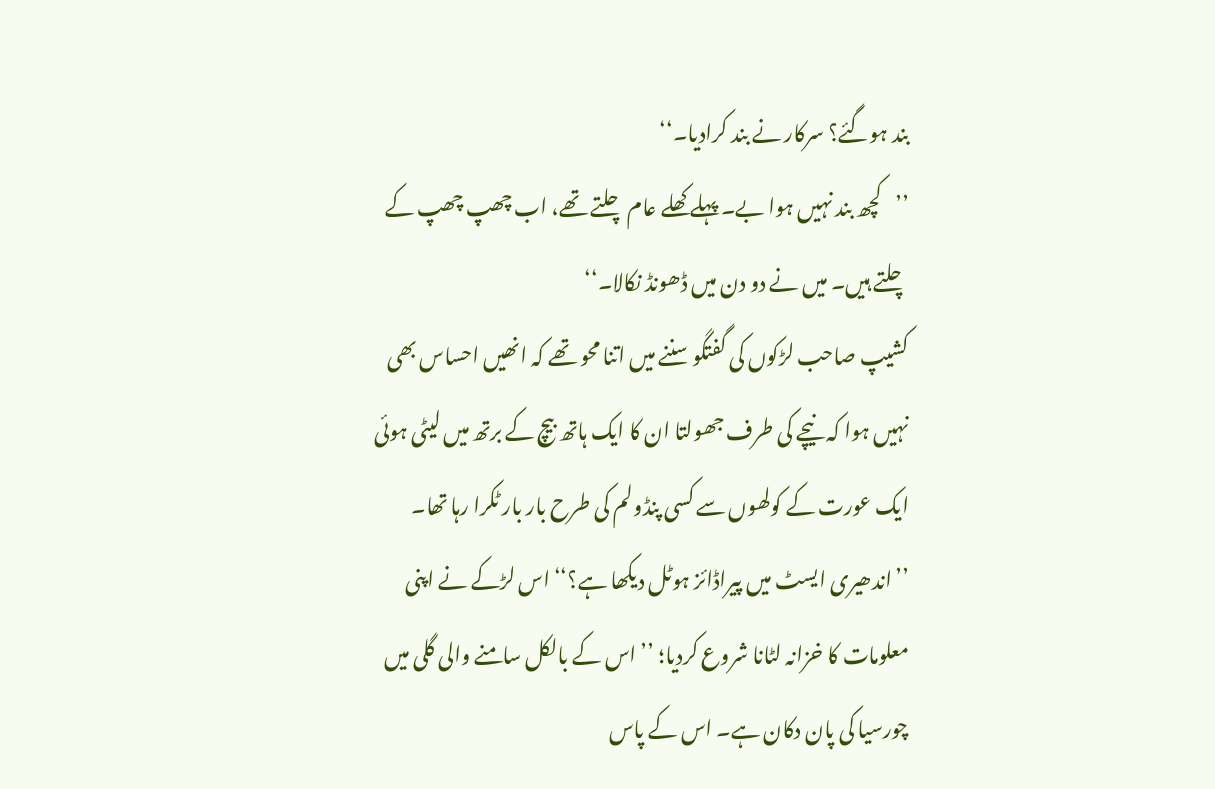بند ہوگئے؟ سرکار نے بند کرادیا۔‘‘
’’کچھ بند نہیں ہوا بے۔ پہلے کھلے عام چلتے تھے، اب چھپ چھپ کے چلتے ہیں۔ میں نے دو دن میں ڈھونڈ نکالا۔‘‘
کشیپ صاحب لڑکوں کی گفتگو سننے میں اتنا محو تھے کہ انھیں احساس بھی نہیں ہوا کہ نیچے کی طرف جھولتا ان کا ایک ہاتھ بیچ کے برتھ میں لیٹی ہوئی ایک عورت کے کولھوں سے کسی پنڈولم کی طرح بار بار ٹکرا رہا تھا۔
’’اندھیری ایسٹ میں پیراڈائز ہوٹل دیکھا ہے؟‘‘ اس لڑکے نے اپنی معلومات کا خزانہ لٹانا شروع کردیا؛ ’’ اس کے بالکل سامنے والی گلی میں چورسیا کی پان دکان ہے۔ اس کے پاس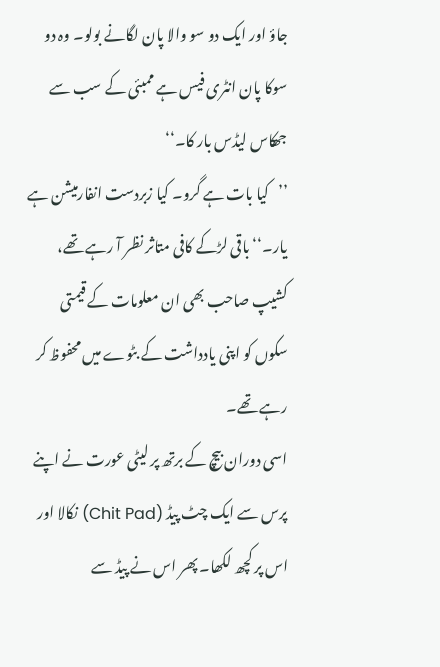جاؤ اور ایک دو سو والا پان لگانے بولو۔ وہ دو سوکا پان انٹری فیس ہے ممبئی کے سب سے جھکاس لیڈس بار کا۔‘‘
’’کیا بات ہے گرو۔ کیا زبردست انفارمیشن ہے یار۔‘‘ باقی لڑکے کافی متاثر نظر آ رہے تھے، کشیپ صاحب بھی ان معلومات کے قیمتی سکوں کو اپنی یادداشت کے بٹوے میں محفوظ کر رہے تھے۔
اسی دوران بیچ کے برتھ پر لیٹی عورت نے اپنے پرس سے ایک چٹ پیڈ (Chit Pad) نکالا اور اس پر کچھ لکھا۔ پھر اس نے پیڈ سے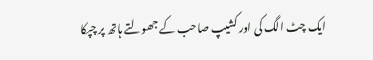ایک چٹ الگ کی اور کشیپ صاحب کے جھولتے ہاتھ پر چپکا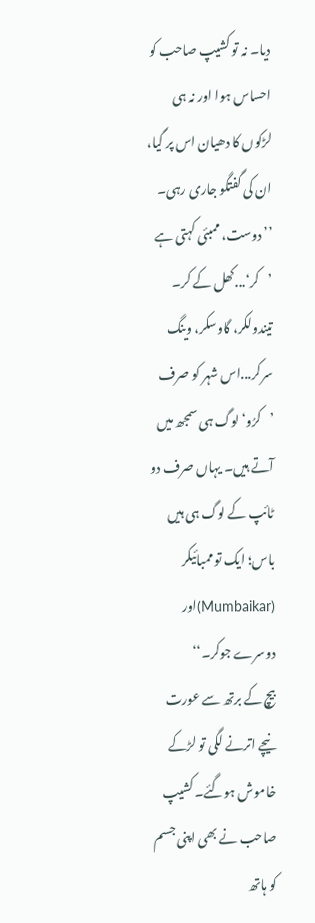دیا۔ نہ تو کشیپ صاحب کو احساس ہوا اور نہ ہی لڑکوں کا دھیان اس پر گیا، ان کی گفتگو جاری رہی۔
’’دوست، ممبئی کہتی ہے ’کر‘...کھل کے کر۔ تیندولکر، گاوسکر، وینگ سرکر...اس شہر کو صرف ’کرُو‘ لوگ ہی سمجھ میں آتے ہیں۔ یہاں صرف دو ٹائپ کے لوگ ہی ہیں باس؛ ایک تو ممبائیکر (Mumbaikar)اور دوسرے جوکر۔‘‘
بیچ کے برتھ سے عورت نیچے اترنے لگی تو لڑکے خاموش ہوگئے۔ کشیپ صاحب نے بھی اپنی جسم کو ہاتھ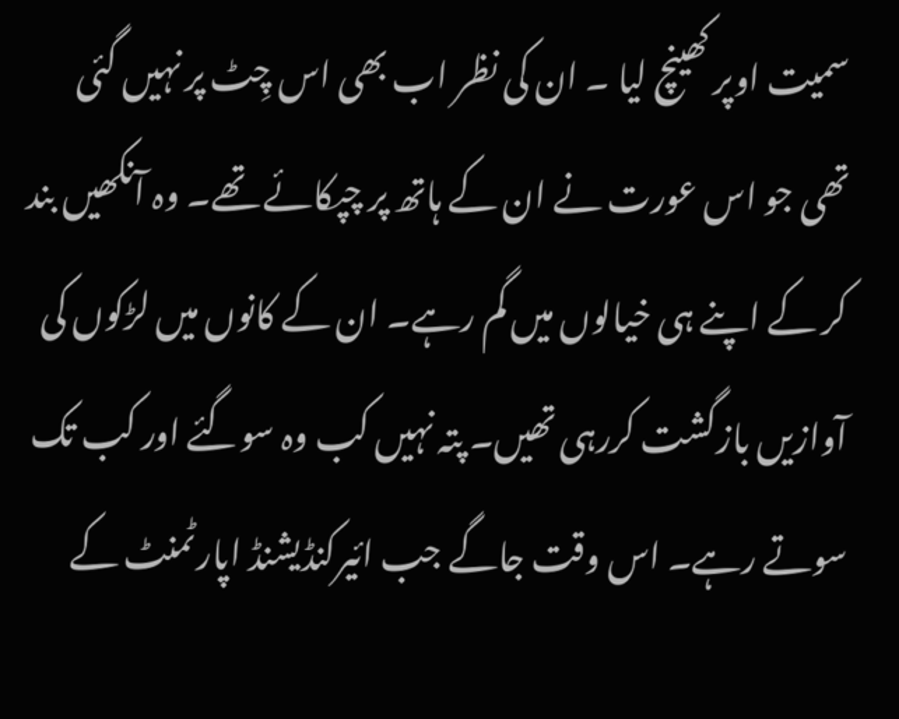سمیت اوپر کھینچ لیا ۔ ان کی نظر اب بھی اس چِٹ پر نہیں گئی تھی جو اس عورت نے ان کے ہاتھ پر چپکائے تھے۔ وہ آنکھیں بند کر کے اپنے ہی خیالوں میں گم رہے۔ ان کے کانوں میں لڑکوں کی آوازیں بازگشت کررہی تھیں۔ پتہ نہیں کب وہ سوگئے اور کب تک سوتے رہے۔ اس وقت جاگے جب ائیرکنڈیشنڈ اپارٹمنٹ کے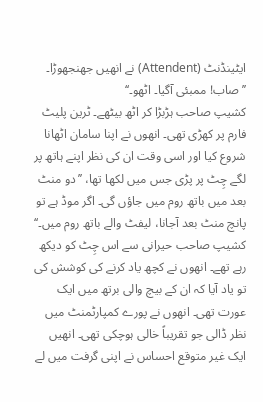ایٹینڈنٹ (Attendent) نے انھیں جھنجھوڑا۔
’’ صاب! ممبئی آگیا۔ اٹھو۔‘‘
کشیپ صاحب ہڑبڑا کر اٹھ بیٹھے۔ ٹرین پلیٹ فارم پر کھڑی تھی۔ انھوں نے اپنا سامان اٹھانا شروع کیا اور اسی وقت ان کی نظر اپنے ہاتھ پر لگے چِٹ پر پڑی جس میں لکھا تھا، ’’دو منٹ بعد میں باتھ روم میں جاؤں گی۔ اگر موڈ ہے تو پانچ منٹ بعد آجانا، لیفٹ والے باتھ روم میں۔‘‘ کشیپ صاحب حیرانی سے اس چِٹ کو دیکھ رہے تھے۔ انھوں نے کچھ یاد کرنے کی کوشش کی تو یاد آیا کہ ان کے بیچ والی برتھ میں ایک عورت تھی۔ انھوں نے پورے کمپارٹمنٹ میں نظر ڈالی جو تقریباً خالی ہوچکی تھی۔ انھیں ایک غیر متوقع احساس نے اپنی گرفت میں لے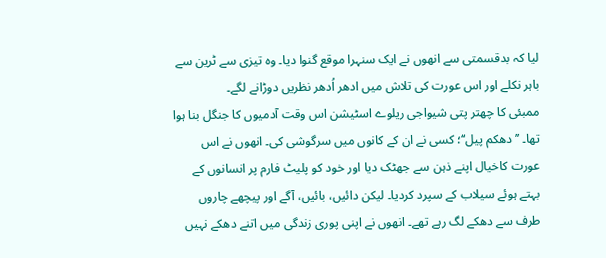لیا کہ بدقسمتی سے انھوں نے ایک سنہرا موقع گنوا دیا۔ وہ تیزی سے ٹرین سے باہر نکلے اور اس عورت کی تلاش میں ادھر اُدھر نظریں دوڑانے لگے۔
ممبئی کا چھتر پتی شیواجی ریلوے اسٹیشن اس وقت آدمیوں کا جنگل بنا ہوا تھا۔ ’’دھکم پیل‘‘؛ کسی نے ان کے کانوں میں سرگوشی کی۔ انھوں نے اس عورت کاخیال اپنے ذہن سے جھٹک دیا اور خود کو پلیٹ فارم پر انسانوں کے بہتے ہوئے سیلاب کے سپرد کردیا۔ لیکن دائیں، بائیں، آگے اور پیچھے چاروں طرف سے دھکے لگ رہے تھے۔ انھوں نے اپنی پوری زندگی میں اتنے دھکے نہیں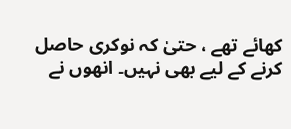کھائے تھے ، حتیٰ کہ نوکری حاصل کرنے کے لیے بھی نہیں۔ انھوں نے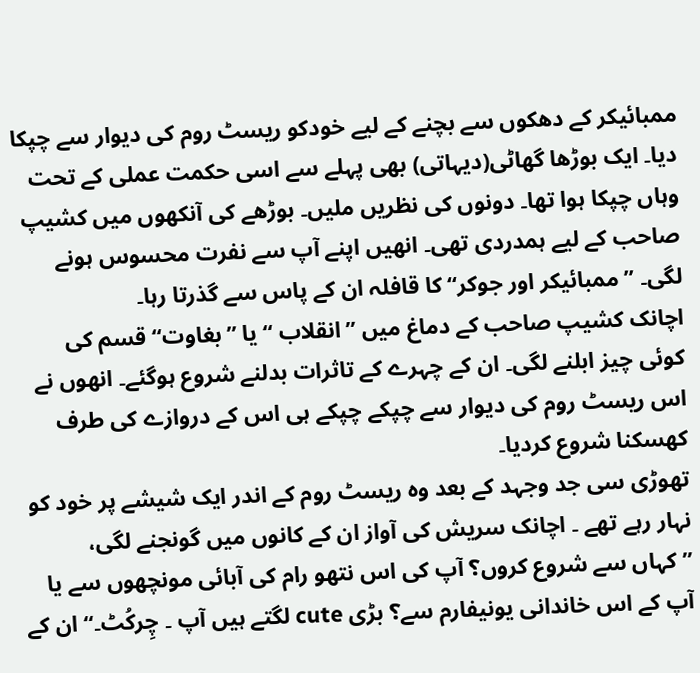ممبائیکر کے دھکوں سے بچنے کے لیے خودکو ریسٹ روم کی دیوار سے چپکا دیا۔ ایک بوڑھا گھاٹی(دیہاتی) بھی پہلے سے اسی حکمت عملی کے تحت وہاں چپکا ہوا تھا۔ دونوں کی نظریں ملیں۔ بوڑھے کی آنکھوں میں کشیپ صاحب کے لیے ہمدردی تھی۔ انھیں اپنے آپ سے نفرت محسوس ہونے لگی۔ ’’ممبائیکر اور جوکر‘‘ کا قافلہ ان کے پاس سے گذرتا رہا۔
اچانک کشیپ صاحب کے دماغ میں ’’انقلاب ‘‘ یا ’’بغاوت‘‘ قسم کی کوئی چیز ابلنے لگی۔ ان کے چہرے کے تاثرات بدلنے شروع ہوگئے۔ انھوں نے اس ریسٹ روم کی دیوار سے چپکے چپکے ہی اس کے دروازے کی طرف کھسکنا شروع کردیا۔
تھوڑی سی جد وجہد کے بعد وہ ریسٹ روم کے اندر ایک شیشے پر خود کو نہار رہے تھے ۔ اچانک سریش کی آواز ان کے کانوں میں گونجنے لگی، ’’کہاں سے شروع کروں؟ آپ کی اس نتھو رام کی آبائی مونچھوں سے یا آپ کے اس خاندانی یونیفارم سے؟ بڑی cute لگتے ہیں آپ ۔ چِرکُٹ۔‘‘ ان کے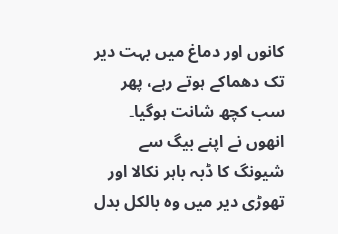کانوں اور دماغ میں بہت دیر تک دھماکے ہوتے رہے، پھر سب کچھ شانت ہوگیا۔ انھوں نے اپنے بیگ سے شیونگ کا ڈبہ باہر نکالا اور تھوڑی دیر میں وہ بالکل بدل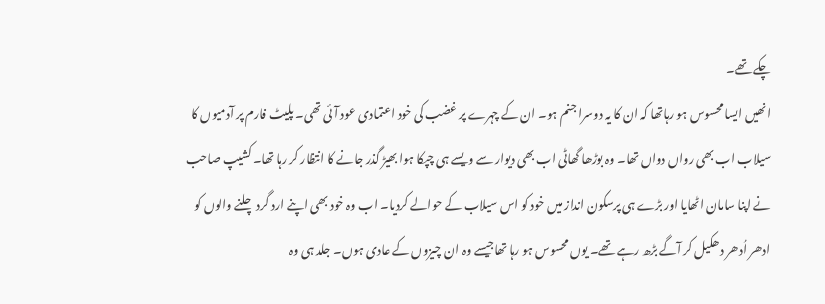چکے تھے۔
انھیں ایسا محسوس ہو رہاتھا کہ ان کا یہ دوسرا جنم ہو۔ ان کے چہرے پر غضب کی خود اعتمادی عود آئی تھی۔ پلیٹ فارم پر آدمیوں کا سیلاب اب بھی رواں دواں تھا۔ وہ بوڑھا گھاٹی اب بھی دیوار سے ویسے ہی چپکا ہوا بھیڑ گذر جانے کا انتظار کر رہا تھا۔ کشیپ صاحب نے اپنا سامان اٹھایا اور بڑے ہی پرسکون انداز میں خود کو اس سیلاب کے حوالے کردیا۔ اب وہ خود بھی اپنے ارد گرد چلنے والوں کو ادھر اُدھر دھکیل کر آگے بڑھ رہے تھے۔ یوں محسوس ہو رہا تھاجیسے وہ ان چیزوں کے عادی ہوں۔ جلد ہی وہ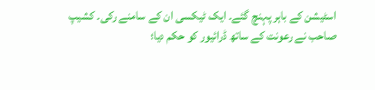اسٹیشن کے باہر پہنچ گئے۔ ایک ٹیکسی ان کے سامنے رکی۔ کشیپ صاحب نے رعونت کے ساتھ ڈرائیور کو حکم دیا؛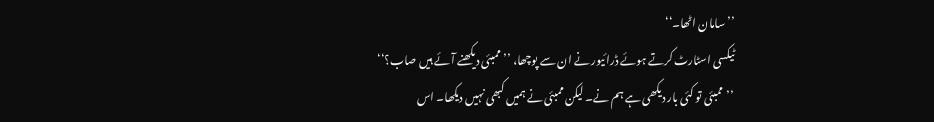’’سامان اٹھا۔‘‘
ٹیکسی اسٹارٹ کرتے ہوئے ڈرائیور نے ان سے پوچھا، ’’ ممبئی دیکھنے آئے ہیں صاب؟‘‘
’’ممبئی تو کئی بار دیکھی ہے ہم نے۔ لیکن ممبئی نے ہمیں کبھی نہیں دیکھا۔ اس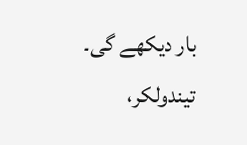بار دیکھے گی۔ تیندولکر،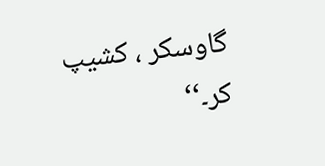گاوسکر ، کشیپ کر۔‘‘